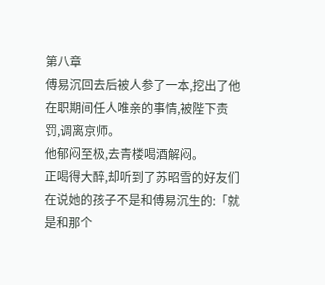第八章
傅易沉回去后被人参了一本,挖出了他在职期间任人唯亲的事情,被陛下责罚,调离京师。
他郁闷至极,去青楼喝酒解闷。
正喝得大醉,却听到了苏昭雪的好友们在说她的孩子不是和傅易沉生的:「就是和那个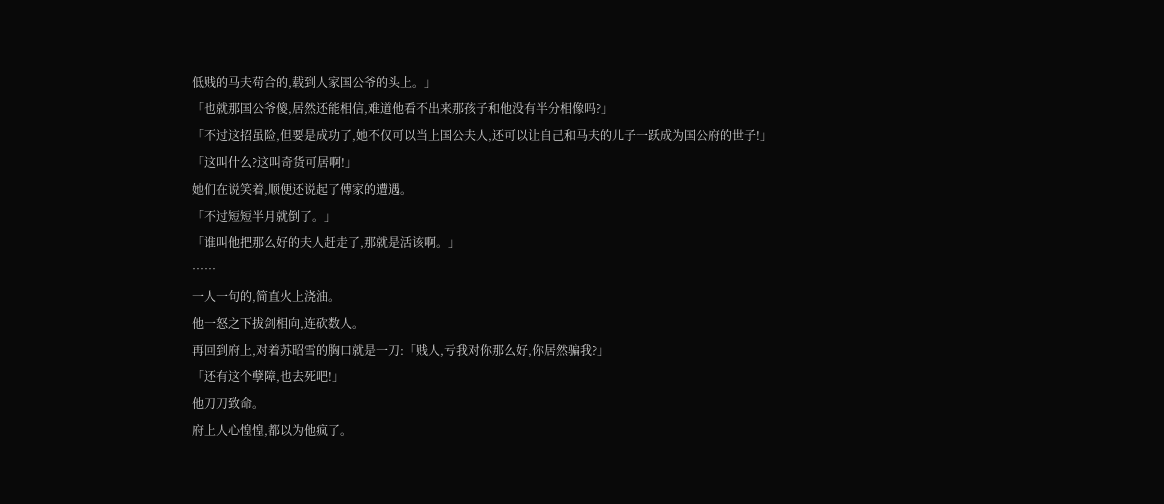低贱的马夫苟合的,载到人家国公爷的头上。」
「也就那国公爷傻,居然还能相信,难道他看不出来那孩子和他没有半分相像吗?」
「不过这招虽险,但要是成功了,她不仅可以当上国公夫人,还可以让自己和马夫的儿子一跃成为国公府的世子!」
「这叫什么?这叫奇货可居啊!」
她们在说笑着,顺便还说起了傅家的遭遇。
「不过短短半月就倒了。」
「谁叫他把那么好的夫人赶走了,那就是活该啊。」
……
一人一句的,简直火上浇油。
他一怒之下拔剑相向,连砍数人。
再回到府上,对着苏昭雪的胸口就是一刀:「贱人,亏我对你那么好,你居然骗我?」
「还有这个孽障,也去死吧!」
他刀刀致命。
府上人心惶惶,都以为他疯了。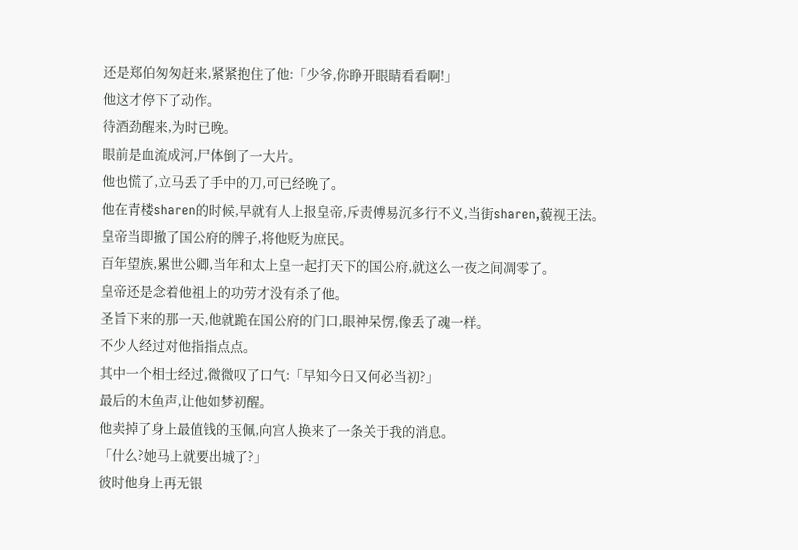还是郑伯匆匆赶来,紧紧抱住了他:「少爷,你睁开眼睛看看啊!」
他这才停下了动作。
待酒劲醒来,为时已晚。
眼前是血流成河,尸体倒了一大片。
他也慌了,立马丢了手中的刀,可已经晚了。
他在青楼sharen的时候,早就有人上报皇帝,斥责傅易沉多行不义,当街sharen,藐视王法。
皇帝当即撤了国公府的牌子,将他贬为庶民。
百年望族,累世公卿,当年和太上皇一起打天下的国公府,就这么一夜之间凋零了。
皇帝还是念着他祖上的功劳才没有杀了他。
圣旨下来的那一天,他就跪在国公府的门口,眼神呆愣,像丢了魂一样。
不少人经过对他指指点点。
其中一个相士经过,微微叹了口气:「早知今日又何必当初?」
最后的木鱼声,让他如梦初醒。
他卖掉了身上最值钱的玉佩,向宫人换来了一条关于我的消息。
「什么?她马上就要出城了?」
彼时他身上再无银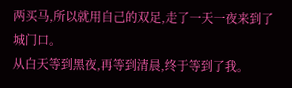两买马,所以就用自己的双足,走了一天一夜来到了城门口。
从白天等到黑夜,再等到清晨,终于等到了我。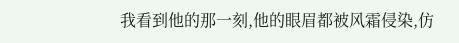我看到他的那一刻,他的眼眉都被风霜侵染,仿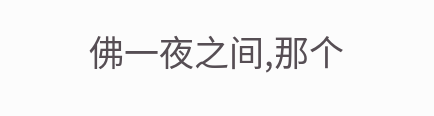佛一夜之间,那个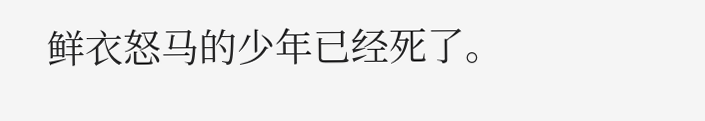鲜衣怒马的少年已经死了。